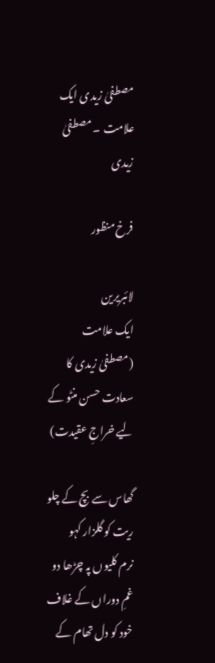مصطفیٰ زیدی ایک علامت ۔ مصطفیٰ زیدی

فرخ منظور

لائبریرین
ایک علامت
(مصطفیٰ زیدی کا سعادت حسن منٹو کے لیے خراجِ عقیدت)

گھاس سے بچ کے چلو ریت کو گلزار کہو
نرم کلیوں پہ چڑھا دو غمِ دوراں کے غلاف
خود کو دل تھام کے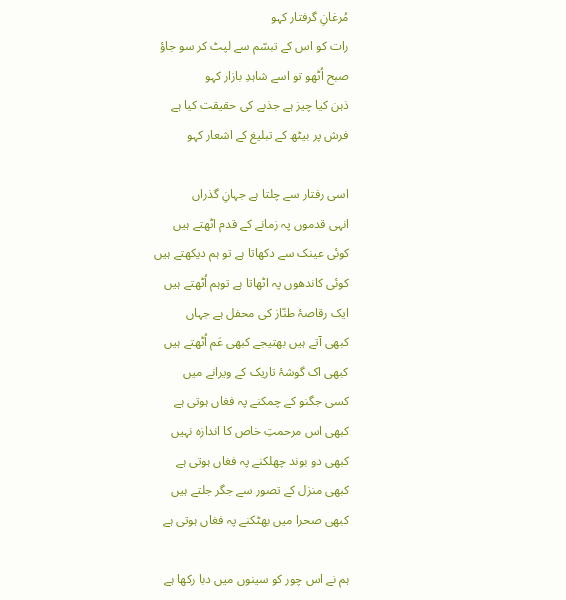مُرغانِ گرفتار کہو
رات کو اس کے تبسّم سے لپٹ کر سو جاؤ
صبح اُٹھو تو اسے شاہدِ بازار کہو
ذہن کیا چیز ہے جذبے کی حقیقت کیا ہے
فرش پر بیٹھ کے تبلیغ کے اشعار کہو

اسی رفتار سے چلتا ہے جہانِ گذراں
انہی قدموں پہ زمانے کے قدم اٹھتے ہیں
کوئی عینک سے دکھاتا ہے تو ہم دیکھتے ہیں
کوئی کاندھوں پہ اٹھاتا ہے توہم اُٹھتے ہیں
ایک رقاصۂ طنّاز کی محفل ہے جہاں
کبھی آتے ہیں بھتیجے کبھی عَم اُٹھتے ہیں
کبھی اک گوشۂ تاریک کے ویرانے میں
کسی جگنو کے چمکنے پہ فغاں ہوتی ہے
کبھی اس مرحمتِ خاص کا اندازہ نہیں
کبھی دو بوند چھلکنے پہ فغاں ہوتی ہے
کبھی منزل کے تصور سے جگر جلتے ہیں
کبھی صحرا میں بھٹکنے پہ فغاں ہوتی ہے

ہم نے اس چور کو سینوں میں دبا رکھا ہے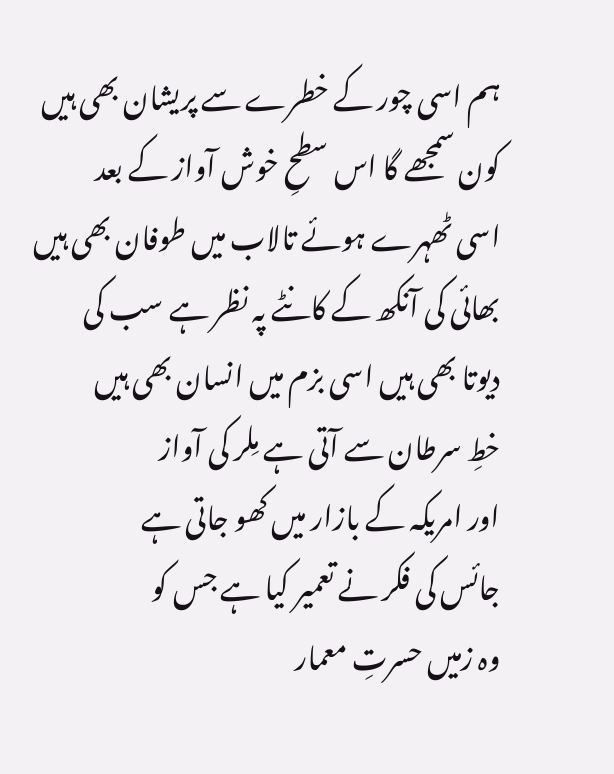ہم اسی چور کے خطرے سے پریشان بھی ہیں
کون سمجھے گا اس سطحِ خوش آواز کے بعد
اسی ٹھہرے ہوئے تالاب میں طوفان بھی ہیں
بھائی کی آنکھ کے کانٹے پہ نظر ہے سب کی
دیوتا بھی ہیں اسی بزم میں انسان بھی ہیں
خطِ سرطان سے آتی ہے مِلر کی آواز
اور امریکہ کے بازار میں کھو جاتی ہے
جائس کی فکر نے تعمیر کیا ہے جس کو
وہ زمیں حسرتِ معمار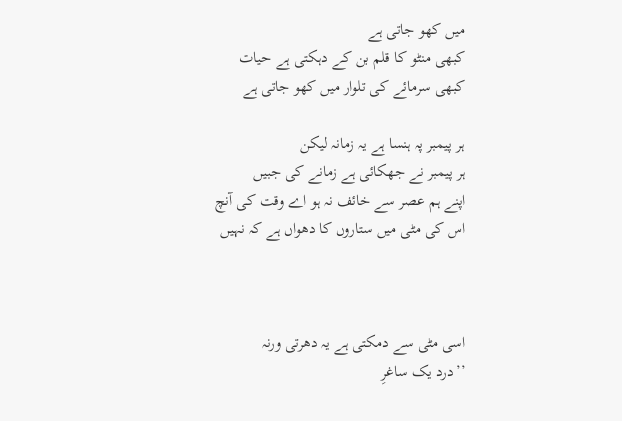میں کھو جاتی ہے
کبھی منٹو کا قلم بن کے دہکتی ہے حیات
کبھی سرمائے کی تلوار میں کھو جاتی ہے

ہر پیمبر پہ ہنسا ہے یہ زمانہ لیکن
ہر پیمبر نے جھکائی ہے زمانے کی جبیں
اپنے ہم عصر سے خائف نہ ہو اے وقت کی آنچ
اس کی مٹی میں ستاروں کا دھواں ہے کہ نہیں



اسی مٹی سے دمکتی ہے یہ دھرتی ورنہ
’’درد یک ساغرِ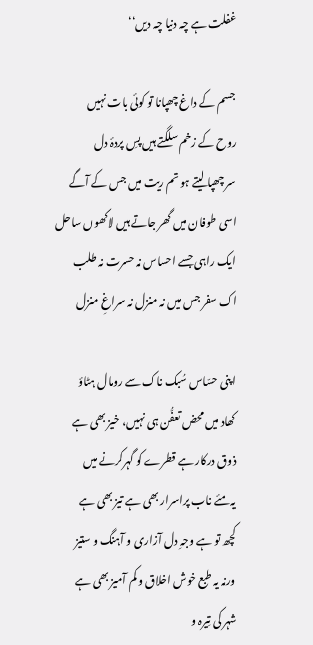غفلت ہے چہ دنیا چہ دیں‘‘

جسم کے داغ چھپانا تو کوئی بات نہیں
روح کے زخم سلگتے ہیں پسِ پردۂ دل
سر چھپا لیتے ہو تم ریت میں جس کے آگے
اسی طوفان میں گھر جاتے ہیں لاکھوں ساحل
ایک راہی جسے احساس نہ حسرت نہ طلب
اک سفر جس میں نہ منزل نہ سراغِ منزل

اپنی حسّاس سُبک ناک سے رومال ہٹاؤ
کھاد میں محض تعفُّن ہی نہیں، خیز بھی ہے
ذوق درکار ہے قطرے کو گہرکرنے میں
یہ مئے ناب پراسرار بھی ہے تیز بھی ہے
کچھ تو ہے وجہِ دل آزاری و آہنگ و ستیز
ورنہ یہ طبع خوش اخلاق و کم آمیز بھی ہے
شہر کی تِیرہ و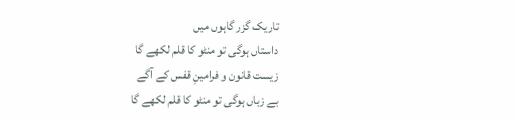تاریک گزر گاہوں میں
داستاں ہوگی تو منٹو کا قلم لکھے گا
زیست قانون و فرامینِ قفس کے آگے
بے زباں ہوگی تو منٹو کا قلم لکھے گا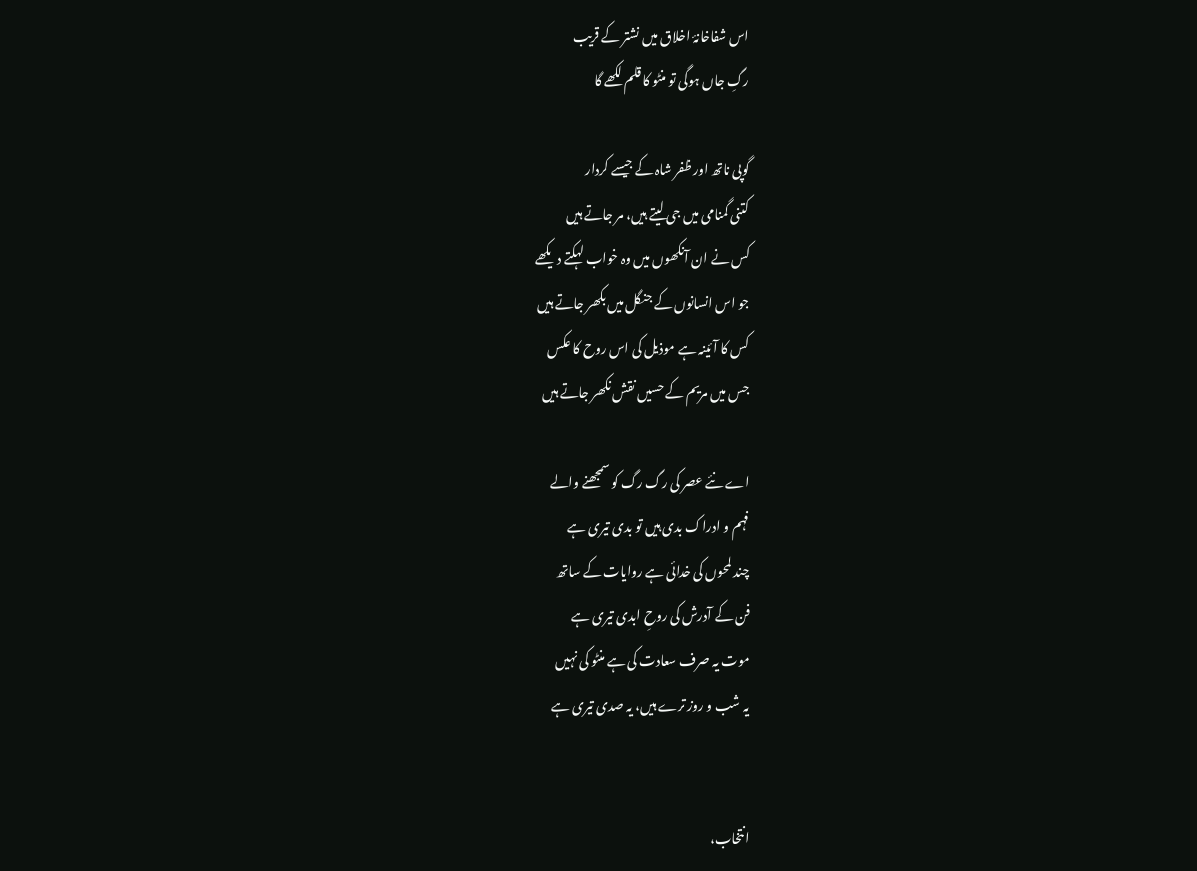اس شفاخانۂ اخلاق میں نشتر کے قریب
رگِ جاں ہوگی تو منٹو کا قلم لکھے گا

گوپی ناتھ اور ظفر شاہ کے جیسے کردار
کتنی گمنامی میں جی لیتے ہیں، مر جاتے ہیں
کس نے ان آنکھوں میں وہ خواب لہکتے دیکھے
جو اس انسانوں کے جنگل میں بکھر جاتے ہیں
کس کا آئینہ ہے موذیل کی اس روح کا عکس
جس میں مریم کے حسیں نقش نکھر جاتے ہیں

اے نئے عصر کی رگ رگ کو سمجھنے والے
فہم و ادراک بدی ہیں تو بدی تیری ہے
چند لمحوں کی خدائی ہے روایات کے ساتھ
فن کے آدرش کی روحِ ابدی تیری ہے
موت یہ صرف سعادت کی ہے منٹو کی نہیں
یہ شب و روز ترے ہیں، یہ صدی تیری ہے


انتخاب،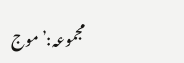مجموعہ:’موج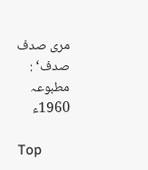مری صدف صدف‘ : مطبوعہ 1960ء

Top